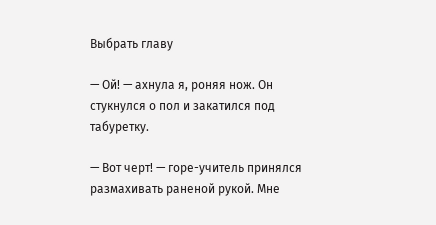Выбрать главу

— Ой! — ахнула я, роняя нож. Он стукнулся о пол и закатился под табуретку.

— Вот черт! — горе-учитель принялся размахивать раненой рукой. Мне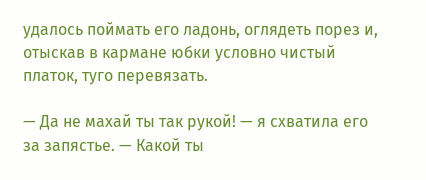удалось поймать его ладонь, оглядеть порез и, отыскав в кармане юбки условно чистый платок, туго перевязать.

— Да не махай ты так рукой! — я схватила его за запястье. — Какой ты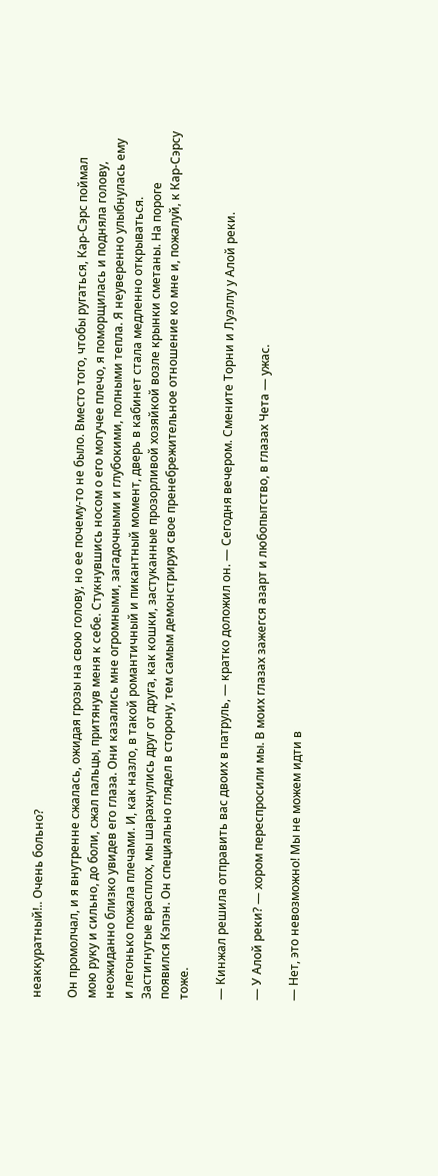неаккуратный!.. Очень больно?

Он промолчал, и я внутренне сжалась, ожидая грозы на свою голову, но ее почему-то не было. Вместо того, чтобы ругаться, Кар-Сэрс поймал мою руку и сильно, до боли, сжал пальцы, притянув меня к себе. Стукнувшись носом о его могучее плечо, я поморщилась и подняла голову, неожиданно близко увидев его глаза. Они казались мне огромными, загадочными и глубокими, полными тепла. Я неуверенно улыбнулась ему и легонько пожала плечами. И, как назло, в такой романтичный и пикантный момент, дверь в кабинет стала медленно открываться. Застигнутые врасплох, мы шарахнулись друг от друга, как кошки, застуканные прозорливой хозяйкой возле крынки сметаны. На пороге появился Кэпэн. Он специально глядел в сторону, тем самым демонстрируя свое пренебрежительное отношение ко мне и, пожалуй, к Кар-Сэрсу тоже.

— Кинжал решила отправить вас двоих в патруль, — кратко доложил он. — Сегодня вечером. Смените Торни и Луэллу у Алой реки.

— У Алой реки? — хором переспросили мы. В моих глазах зажегся азарт и любопытство, в глазах Чета — ужас.

— Нет, это невозможно! Мы не можем идти в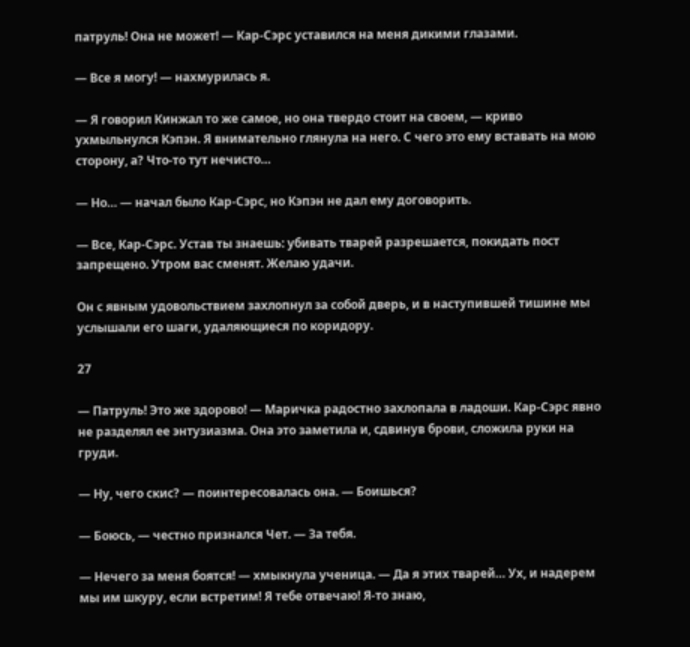патруль! Она не может! — Кар-Сэрс уставился на меня дикими глазами.

— Все я могу! — нахмурилась я.

— Я говорил Кинжал то же самое, но она твердо стоит на своем, — криво ухмыльнулся Кэпэн. Я внимательно глянула на него. С чего это ему вставать на мою сторону, а? Что-то тут нечисто…

— Но… — начал было Кар-Сэрс, но Кэпэн не дал ему договорить.

— Все, Кар-Сэрс. Устав ты знаешь: убивать тварей разрешается, покидать пост запрещено. Утром вас сменят. Желаю удачи.

Он с явным удовольствием захлопнул за собой дверь, и в наступившей тишине мы услышали его шаги, удаляющиеся по коридору.

27

— Патруль! Это же здорово! — Маричка радостно захлопала в ладоши. Кар-Сэрс явно не разделял ее энтузиазма. Она это заметила и, сдвинув брови, сложила руки на груди.

— Ну, чего скис? — поинтересовалась она. — Боишься?

— Боюсь, — честно признался Чет. — За тебя.

— Нечего за меня боятся! — хмыкнула ученица. — Да я этих тварей… Ух, и надерем мы им шкуру, если встретим! Я тебе отвечаю! Я-то знаю,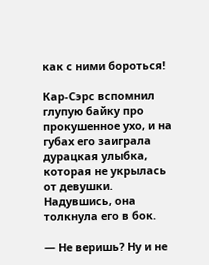как с ними бороться!

Кар-Сэрс вспомнил глупую байку про прокушенное ухо, и на губах его заиграла дурацкая улыбка, которая не укрылась от девушки. Надувшись, она толкнула его в бок.

— Не веришь? Ну и не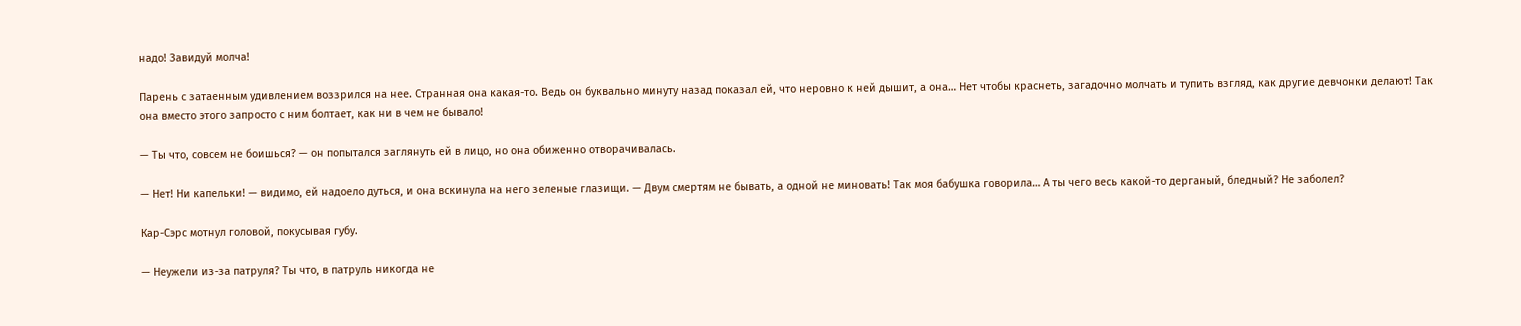надо! Завидуй молча!

Парень с затаенным удивлением воззрился на нее. Странная она какая-то. Ведь он буквально минуту назад показал ей, что неровно к ней дышит, а она… Нет чтобы краснеть, загадочно молчать и тупить взгляд, как другие девчонки делают! Так она вместо этого запросто с ним болтает, как ни в чем не бывало!

— Ты что, совсем не боишься? — он попытался заглянуть ей в лицо, но она обиженно отворачивалась.

— Нет! Ни капельки! — видимо, ей надоело дуться, и она вскинула на него зеленые глазищи. — Двум смертям не бывать, а одной не миновать! Так моя бабушка говорила… А ты чего весь какой-то дерганый, бледный? Не заболел?

Кар-Сэрс мотнул головой, покусывая губу.

— Неужели из-за патруля? Ты что, в патруль никогда не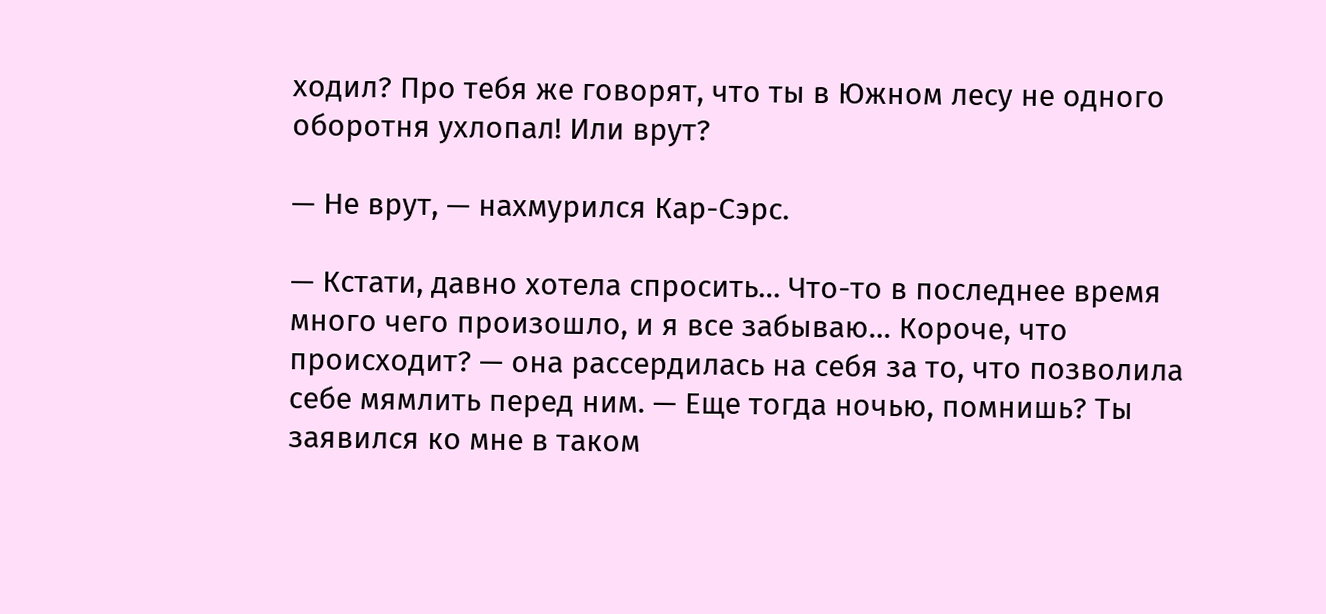ходил? Про тебя же говорят, что ты в Южном лесу не одного оборотня ухлопал! Или врут?

— Не врут, — нахмурился Кар-Сэрс.

— Кстати, давно хотела спросить… Что-то в последнее время много чего произошло, и я все забываю… Короче, что происходит? — она рассердилась на себя за то, что позволила себе мямлить перед ним. — Еще тогда ночью, помнишь? Ты заявился ко мне в таком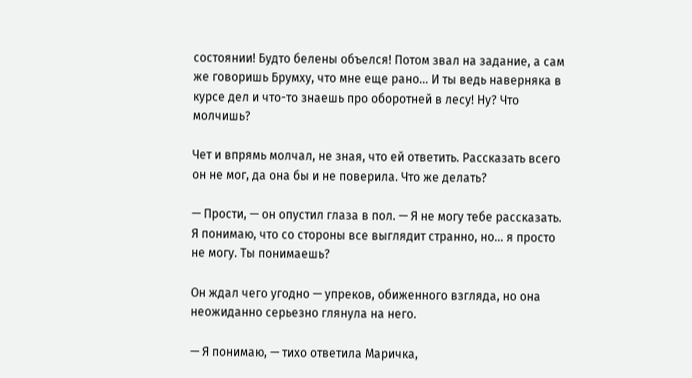состоянии! Будто белены объелся! Потом звал на задание, а сам же говоришь Брумху, что мне еще рано… И ты ведь наверняка в курсе дел и что-то знаешь про оборотней в лесу! Ну? Что молчишь?

Чет и впрямь молчал, не зная, что ей ответить. Рассказать всего он не мог, да она бы и не поверила. Что же делать?

— Прости, — он опустил глаза в пол. — Я не могу тебе рассказать. Я понимаю, что со стороны все выглядит странно, но… я просто не могу. Ты понимаешь?

Он ждал чего угодно — упреков, обиженного взгляда, но она неожиданно серьезно глянула на него.

— Я понимаю, — тихо ответила Маричка,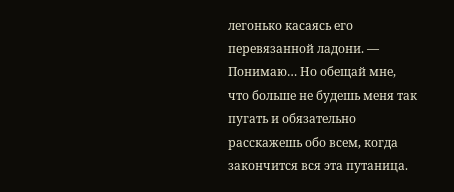легонько касаясь его перевязанной ладони. — Понимаю… Но обещай мне, что больше не будешь меня так пугать и обязательно расскажешь обо всем, когда закончится вся эта путаница.